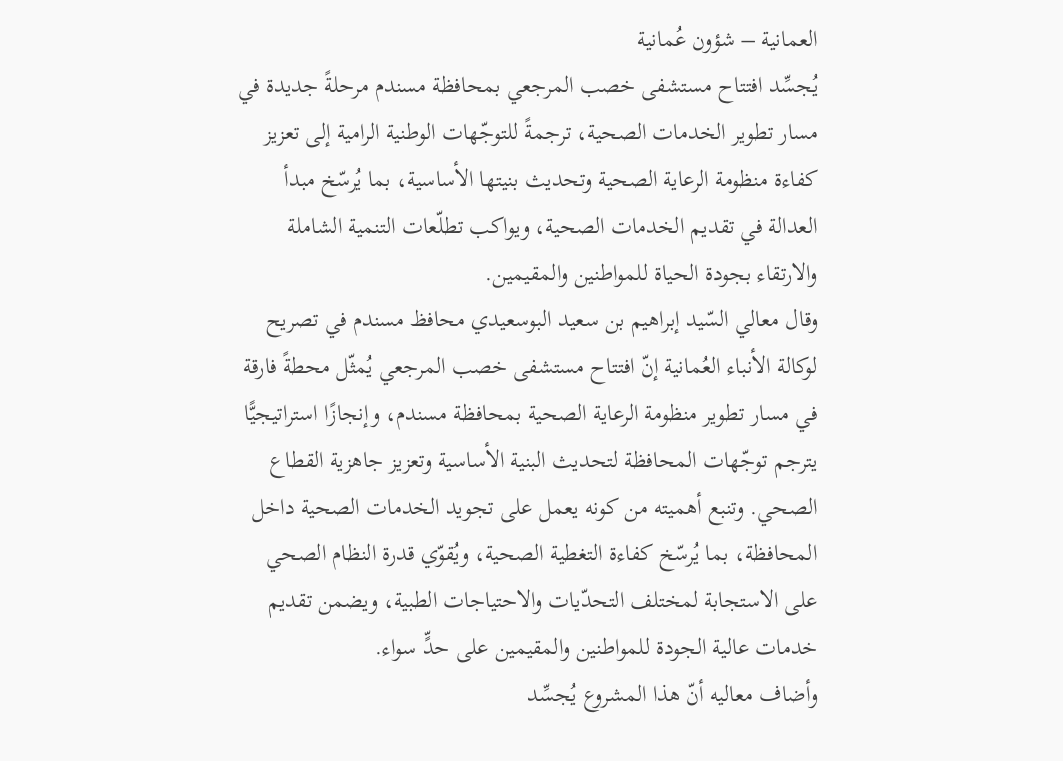العمانية – شؤون عُمانية
يُجسِّد افتتاح مستشفى خصب المرجعي بمحافظة مسندم مرحلةً جديدة في مسار تطوير الخدمات الصحية، ترجمةً للتوجّهات الوطنية الرامية إلى تعزيز كفاءة منظومة الرعاية الصحية وتحديث بنيتها الأساسية، بما يُرسّخ مبدأ العدالة في تقديم الخدمات الصحية، ويواكب تطلّعات التنمية الشاملة والارتقاء بجودة الحياة للمواطنين والمقيمين.
وقال معالي السّيد إبراهيم بن سعيد البوسعيدي محافظ مسندم في تصريح لوكالة الأنباء العُمانية إنّ افتتاح مستشفى خصب المرجعي يُمثّل محطةً فارقة في مسار تطوير منظومة الرعاية الصحية بمحافظة مسندم، وإنجازًا استراتيجيًّا يترجم توجّهات المحافظة لتحديث البنية الأساسية وتعزيز جاهزية القطاع الصحي. وتنبع أهميته من كونه يعمل على تجويد الخدمات الصحية داخل المحافظة، بما يُرسّخ كفاءة التغطية الصحية، ويُقوّي قدرة النظام الصحي على الاستجابة لمختلف التحدّيات والاحتياجات الطبية، ويضمن تقديم خدمات عالية الجودة للمواطنين والمقيمين على حدٍّ سواء.
وأضاف معاليه أنّ هذا المشروع يُجسِّد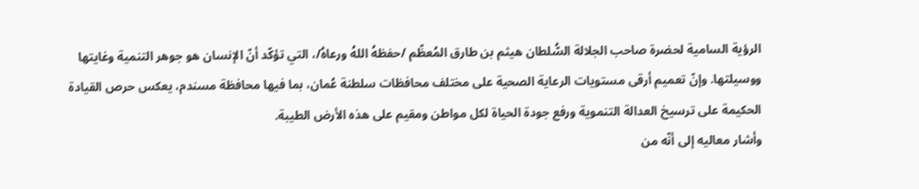الرؤية السامية لحضرة صاحب الجلالة السُّلطان هيثم بن طارق المُعظّم /حفظهُ اللهُ ورعاهُ/، التي تؤكّد أنّ الإنسان هو جوهر التنمية وغايتها ووسيلتها. وإنّ تعميم أرقى مستويات الرعاية الصحية على مختلف محافظات سلطنة عُمان، بما فيها محافظة مسندم، يعكس حرص القيادة الحكيمة على ترسيخ العدالة التنموية ورفع جودة الحياة لكل مواطن ومقيم على هذه الأرض الطيبة.
وأشار معاليه إلى أنّه من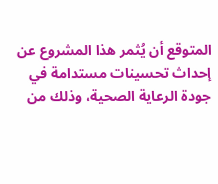المتوقع أن يُثمر هذا المشروع عن إحداث تحسينات مستدامة في جودة الرعاية الصحية، وذلك من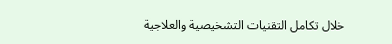خلال تكامل التقنيات التشخيصية والعلاجية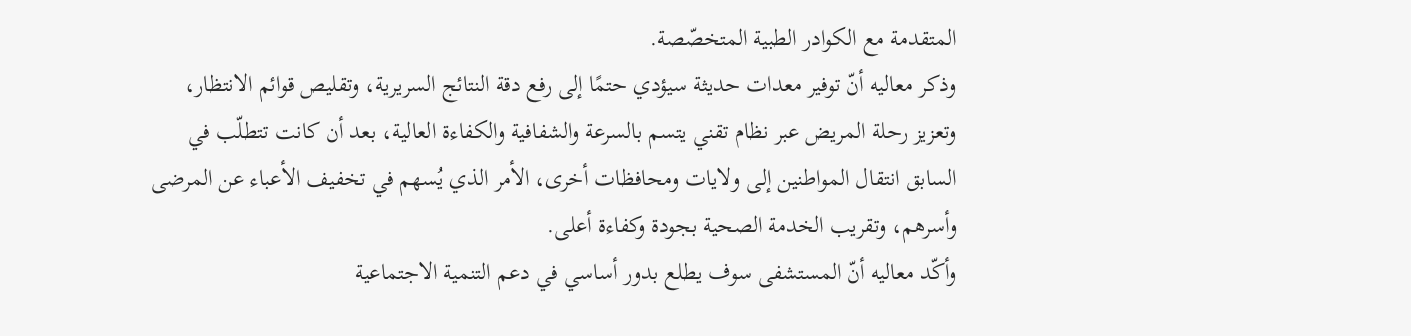المتقدمة مع الكوادر الطبية المتخصّصة.
وذكر معاليه أنّ توفير معدات حديثة سيؤدي حتمًا إلى رفع دقة النتائج السريرية، وتقليص قوائم الانتظار، وتعزيز رحلة المريض عبر نظام تقني يتسم بالسرعة والشفافية والكفاءة العالية، بعد أن كانت تتطلّب في السابق انتقال المواطنين إلى ولايات ومحافظات أخرى، الأمر الذي يُسهم في تخفيف الأعباء عن المرضى وأسرهم، وتقريب الخدمة الصحية بجودة وكفاءة أعلى.
وأكّد معاليه أنّ المستشفى سوف يطلع بدور أساسي في دعم التنمية الاجتماعية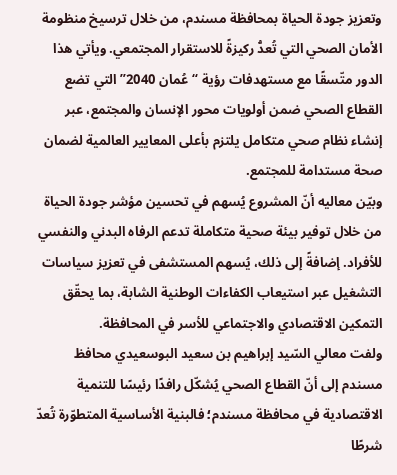وتعزيز جودة الحياة بمحافظة مسندم، من خلال ترسيخ منظومة الأمان الصحي التي تُعدُّ ركيزةً للاستقرار المجتمعي. ويأتي هذا الدور متّسقًا مع مستهدفات رؤية “عُمان 2040” التي تضع القطاع الصحي ضمن أولويات محور الإنسان والمجتمع، عبر إنشاء نظام صحي متكامل يلتزم بأعلى المعايير العالمية لضمان صحة مستدامة للمجتمع.
وبيّن معاليه أنّ المشروع يُسهم في تحسين مؤشر جودة الحياة من خلال توفير بيئة صحية متكاملة تدعم الرفاه البدني والنفسي للأفراد. إضافةً إلى ذلك، يُسهم المستشفى في تعزيز سياسات التشغيل عبر استيعاب الكفاءات الوطنية الشابة، بما يحقّق التمكين الاقتصادي والاجتماعي للأسر في المحافظة.
ولفت معالي السّيد إبراهيم بن سعيد البوسعيدي محافظ مسندم إلى أنّ القطاع الصحي يُشكّل رافدًا رئيسًا للتنمية الاقتصادية في محافظة مسندم؛ فالبنية الأساسية المتطوّرة تُعدّ شرطًا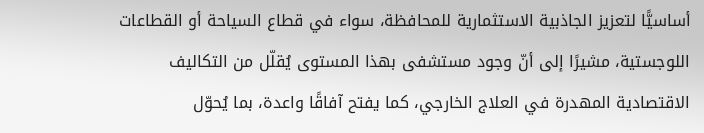أساسيًّا لتعزيز الجاذبية الاستثمارية للمحافظة، سواء في قطاع السياحة أو القطاعات اللوجستية، مشيرًا إلى أنّ وجود مستشفى بهذا المستوى يُقلّل من التكاليف الاقتصادية المهدرة في العلاج الخارجي، كما يفتح آفاقًا واعدة، بما يُحوّل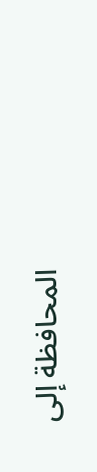المحافظة إلى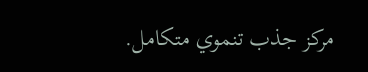مركز جذب تنموي متكامل.